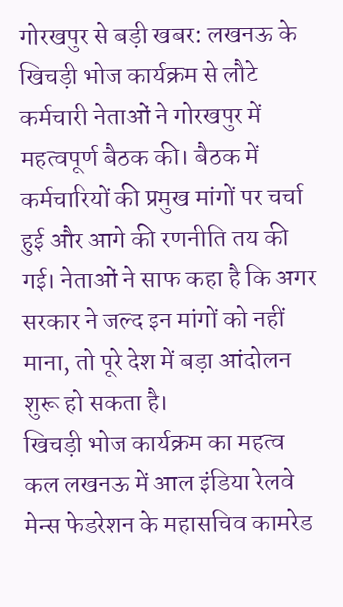गोरखपुर से बड़ी खबर: लखनऊ के खिचड़ी भोज कार्यक्रम से लौटे कर्मचारी नेताओं ने गोरखपुर में महत्वपूर्ण बैठक की। बैठक में कर्मचारियों की प्रमुख मांगों पर चर्चा हुई और आगे की रणनीति तय की गई। नेताओं ने साफ कहा है कि अगर सरकार ने जल्द इन मांगों को नहीं माना, तो पूरे देश में बड़ा आंदोलन शुरू हो सकता है।
खिचड़ी भोज कार्यक्रम का महत्व
कल लखनऊ में आल इंडिया रेलवे मेन्स फेडरेशन के महासचिव कामरेड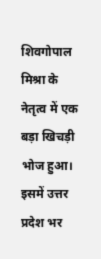शिवगोपाल मिश्रा के नेतृत्व में एक बड़ा खिचड़ी भोज हुआ। इसमें उत्तर प्रदेश भर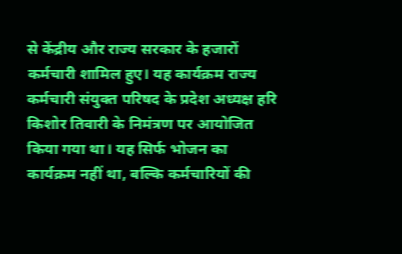से केंद्रीय और राज्य सरकार के हजारों कर्मचारी शामिल हुए। यह कार्यक्रम राज्य कर्मचारी संयुक्त परिषद के प्रदेश अध्यक्ष हरि किशोर तिवारी के निमंत्रण पर आयोजित किया गया था। यह सिर्फ भोजन का कार्यक्रम नहीं था, बल्कि कर्मचारियों की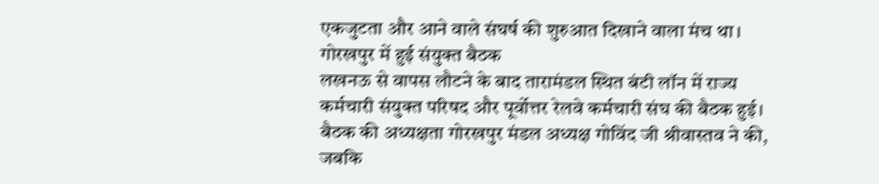एकजुटता और आने वाले संघर्ष की शुरुआत दिखाने वाला मंच था।
गोरखपुर में हुई संयुक्त बैठक
लखनऊ से वापस लौटने के बाद तारामंडल स्थित बंटी लॉन में राज्य कर्मचारी संयुक्त परिषद और पूर्वोत्तर रेलवे कर्मचारी संघ की बैठक हुई। बैठक की अध्यक्षता गोरखपुर मंडल अध्यक्ष गोविंद जी श्रीवास्तव ने की, जबकि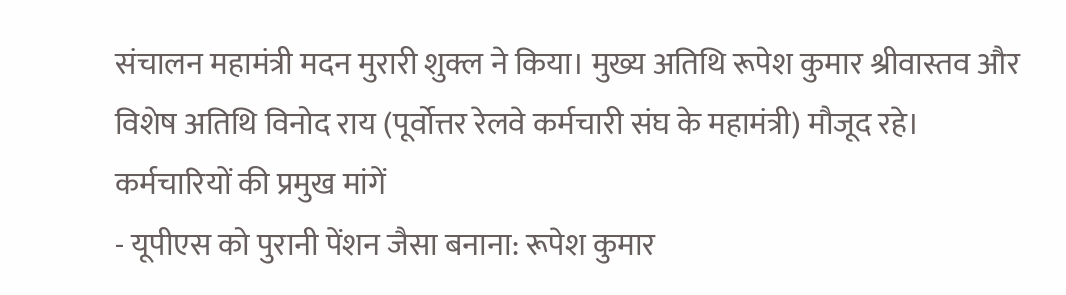संचालन महामंत्री मदन मुरारी शुक्ल ने किया। मुख्य अतिथि रूपेश कुमार श्रीवास्तव और विशेष अतिथि विनोद राय (पूर्वोत्तर रेलवे कर्मचारी संघ के महामंत्री) मौजूद रहे।
कर्मचारियों की प्रमुख मांगें
- यूपीएस को पुरानी पेंशन जैसा बनाना: रूपेश कुमार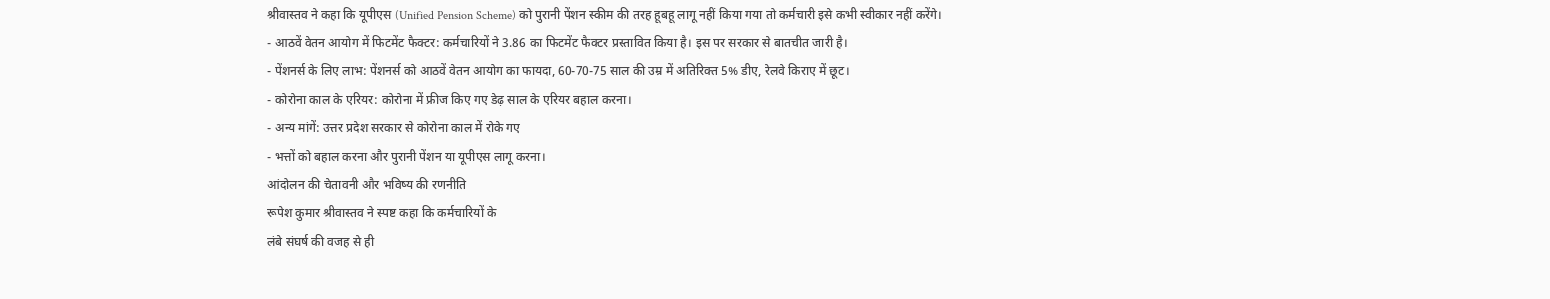श्रीवास्तव ने कहा कि यूपीएस (Unified Pension Scheme) को पुरानी पेंशन स्कीम की तरह हूबहू लागू नहीं किया गया तो कर्मचारी इसे कभी स्वीकार नहीं करेंगे।
- आठवें वेतन आयोग में फिटमेंट फैक्टर: कर्मचारियों ने 3.86 का फिटमेंट फैक्टर प्रस्तावित किया है। इस पर सरकार से बातचीत जारी है।
- पेंशनर्स के लिए लाभ: पेंशनर्स को आठवें वेतन आयोग का फायदा, 60-70-75 साल की उम्र में अतिरिक्त 5% डीए, रेलवे किराए में छूट।
- कोरोना काल के एरियर: कोरोना में फ्रीज किए गए डेढ़ साल के एरियर बहाल करना।
- अन्य मांगें: उत्तर प्रदेश सरकार से कोरोना काल में रोके गए
- भत्तों को बहाल करना और पुरानी पेंशन या यूपीएस लागू करना।
आंदोलन की चेतावनी और भविष्य की रणनीति
रूपेश कुमार श्रीवास्तव ने स्पष्ट कहा कि कर्मचारियों के
लंबे संघर्ष की वजह से ही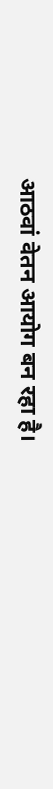आठवां वेतन आयोग बन रहा है।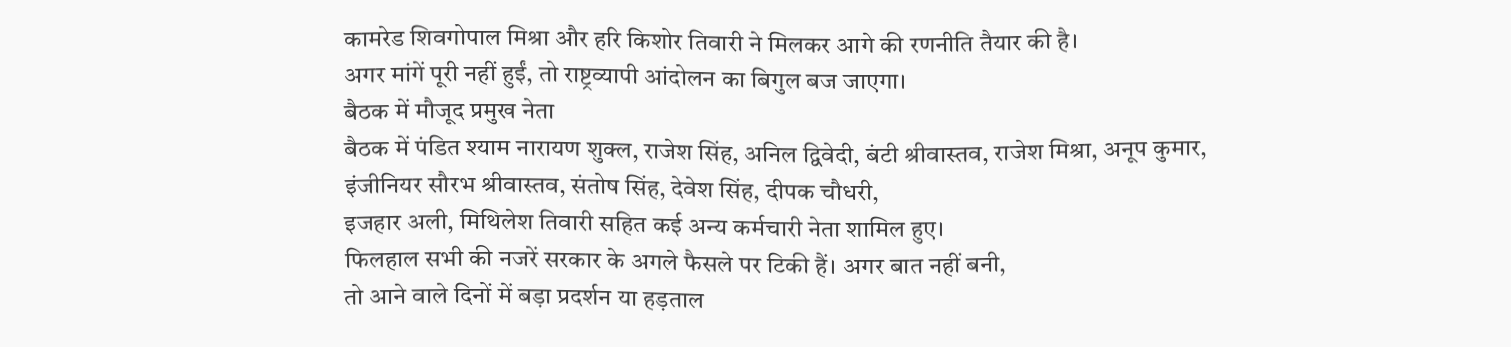कामरेड शिवगोपाल मिश्रा और हरि किशोर तिवारी ने मिलकर आगे की रणनीति तैयार की है।
अगर मांगें पूरी नहीं हुईं, तो राष्ट्रव्यापी आंदोलन का बिगुल बज जाएगा।
बैठक में मौजूद प्रमुख नेता
बैठक में पंडित श्याम नारायण शुक्ल, राजेश सिंह, अनिल द्विवेदी, बंटी श्रीवास्तव, राजेश मिश्रा, अनूप कुमार,
इंजीनियर सौरभ श्रीवास्तव, संतोष सिंह, देवेश सिंह, दीपक चौधरी,
इजहार अली, मिथिलेश तिवारी सहित कई अन्य कर्मचारी नेता शामिल हुए।
फिलहाल सभी की नजरें सरकार के अगले फैसले पर टिकी हैं। अगर बात नहीं बनी,
तो आने वाले दिनों में बड़ा प्रदर्शन या हड़ताल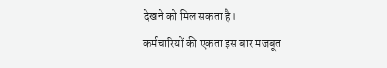देखने को मिल सकता है।
कर्मचारियों की एकता इस बार मजबूत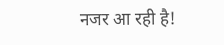नजर आ रही है!